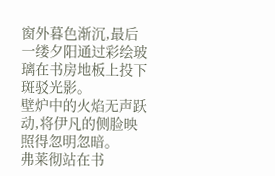窗外暮色渐沉,最后一缕夕阳通过彩绘玻璃在书房地板上投下斑驳光影。
壁炉中的火焰无声跃动,将伊凡的侧脸映照得忽明忽暗。
弗莱彻站在书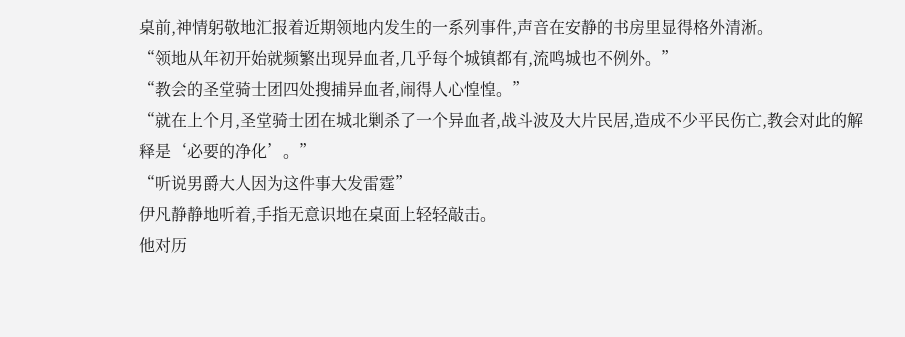桌前,神情躬敬地汇报着近期领地内发生的一系列事件,声音在安静的书房里显得格外清淅。
“领地从年初开始就频繁出现异血者,几乎每个城镇都有,流鸣城也不例外。”
“教会的圣堂骑士团四处搜捕异血者,闹得人心惶惶。”
“就在上个月,圣堂骑士团在城北剿杀了一个异血者,战斗波及大片民居,造成不少平民伤亡,教会对此的解释是‘必要的净化’。”
“听说男爵大人因为这件事大发雷霆”
伊凡静静地听着,手指无意识地在桌面上轻轻敲击。
他对历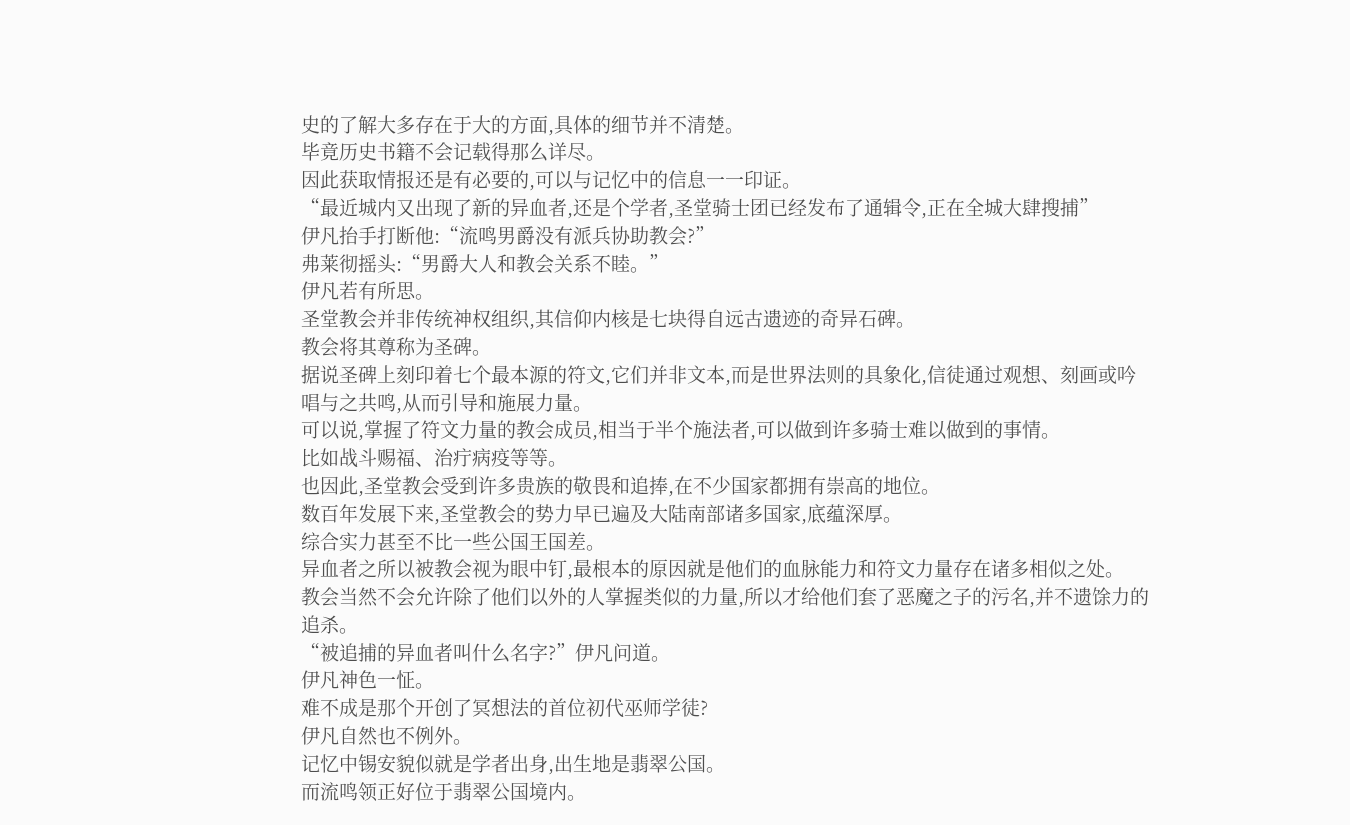史的了解大多存在于大的方面,具体的细节并不清楚。
毕竟历史书籍不会记载得那么详尽。
因此获取情报还是有必要的,可以与记忆中的信息一一印证。
“最近城内又出现了新的异血者,还是个学者,圣堂骑士团已经发布了通辑令,正在全城大肆搜捕”
伊凡抬手打断他:“流鸣男爵没有派兵协助教会?”
弗莱彻摇头:“男爵大人和教会关系不睦。”
伊凡若有所思。
圣堂教会并非传统神权组织,其信仰内核是七块得自远古遗迹的奇异石碑。
教会将其尊称为圣碑。
据说圣碑上刻印着七个最本源的符文,它们并非文本,而是世界法则的具象化,信徒通过观想、刻画或吟唱与之共鸣,从而引导和施展力量。
可以说,掌握了符文力量的教会成员,相当于半个施法者,可以做到许多骑士难以做到的事情。
比如战斗赐福、治疔病疫等等。
也因此,圣堂教会受到许多贵族的敬畏和追捧,在不少国家都拥有崇高的地位。
数百年发展下来,圣堂教会的势力早已遍及大陆南部诸多国家,底蕴深厚。
综合实力甚至不比一些公国王国差。
异血者之所以被教会视为眼中钉,最根本的原因就是他们的血脉能力和符文力量存在诸多相似之处。
教会当然不会允许除了他们以外的人掌握类似的力量,所以才给他们套了恶魔之子的污名,并不遗馀力的追杀。
“被追捕的异血者叫什么名字?”伊凡问道。
伊凡神色一怔。
难不成是那个开创了冥想法的首位初代巫师学徒?
伊凡自然也不例外。
记忆中锡安貌似就是学者出身,出生地是翡翠公国。
而流鸣领正好位于翡翠公国境内。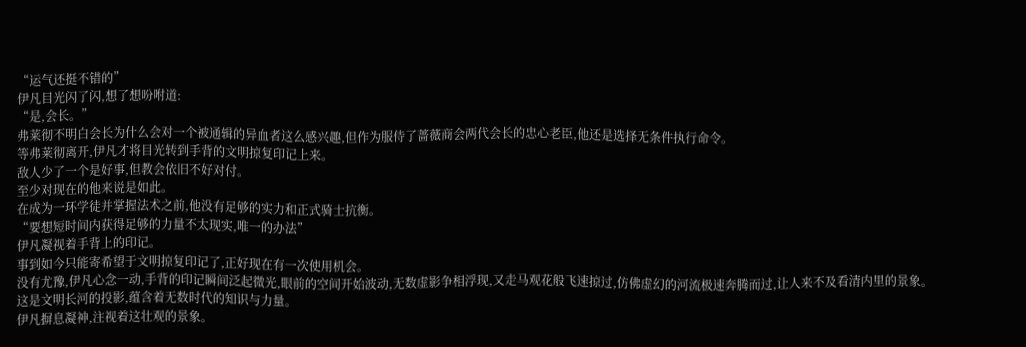“运气还挺不错的”
伊凡目光闪了闪,想了想吩咐道:
“是,会长。”
弗莱彻不明白会长为什么会对一个被通辑的异血者这么感兴趣,但作为服侍了蔷薇商会两代会长的忠心老臣,他还是选择无条件执行命令。
等弗莱彻离开,伊凡才将目光转到手背的文明掠复印记上来。
敌人少了一个是好事,但教会依旧不好对付。
至少对现在的他来说是如此。
在成为一环学徒并掌握法术之前,他没有足够的实力和正式骑士抗衡。
“要想短时间内获得足够的力量不太现实,唯一的办法”
伊凡凝视着手背上的印记。
事到如今只能寄希望于文明掠复印记了,正好现在有一次使用机会。
没有尤豫,伊凡心念一动,手背的印记瞬间泛起微光,眼前的空间开始波动,无数虚影争相浮现,又走马观花般飞速掠过,仿佛虚幻的河流极速奔腾而过,让人来不及看清内里的景象。
这是文明长河的投影,蕴含着无数时代的知识与力量。
伊凡摒息凝神,注视着这壮观的景象。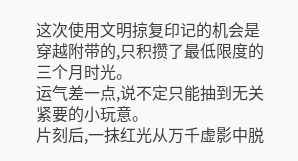这次使用文明掠复印记的机会是穿越附带的,只积攒了最低限度的三个月时光。
运气差一点,说不定只能抽到无关紧要的小玩意。
片刻后,一抹红光从万千虚影中脱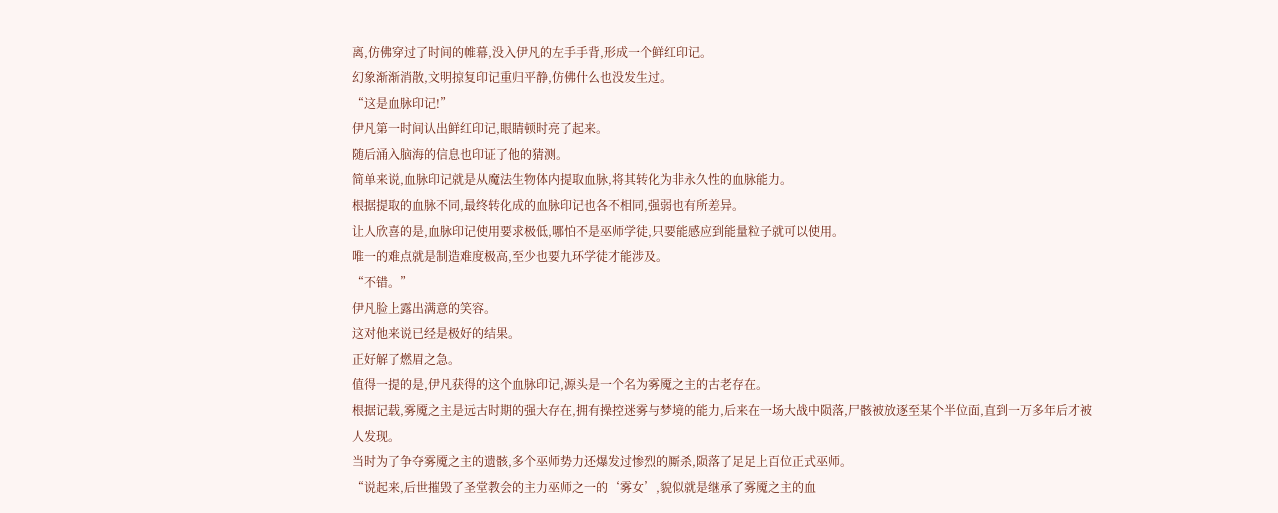离,仿佛穿过了时间的帷幕,没入伊凡的左手手背,形成一个鲜红印记。
幻象渐渐消散,文明掠复印记重归平静,仿佛什么也没发生过。
“这是血脉印记!”
伊凡第一时间认出鲜红印记,眼睛顿时亮了起来。
随后涌入脑海的信息也印证了他的猜测。
简单来说,血脉印记就是从魔法生物体内提取血脉,将其转化为非永久性的血脉能力。
根据提取的血脉不同,最终转化成的血脉印记也各不相同,强弱也有所差异。
让人欣喜的是,血脉印记使用要求极低,哪怕不是巫师学徒,只要能感应到能量粒子就可以使用。
唯一的难点就是制造难度极高,至少也要九环学徒才能涉及。
“不错。”
伊凡脸上露出满意的笑容。
这对他来说已经是极好的结果。
正好解了燃眉之急。
值得一提的是,伊凡获得的这个血脉印记,源头是一个名为雾魇之主的古老存在。
根据记载,雾魇之主是远古时期的强大存在,拥有操控迷雾与梦境的能力,后来在一场大战中陨落,尸骸被放逐至某个半位面,直到一万多年后才被人发现。
当时为了争夺雾魇之主的遗骸,多个巫师势力还爆发过惨烈的厮杀,陨落了足足上百位正式巫师。
“说起来,后世摧毁了圣堂教会的主力巫师之一的‘雾女’,貌似就是继承了雾魇之主的血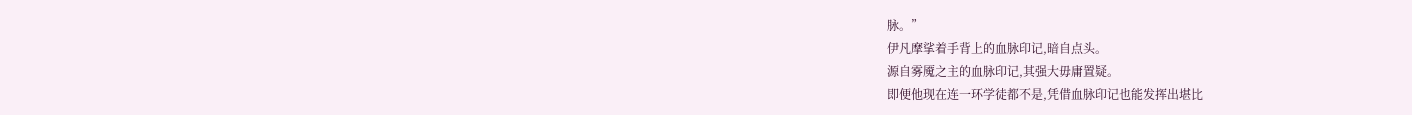脉。”
伊凡摩挲着手背上的血脉印记,暗自点头。
源自雾魇之主的血脉印记,其强大毋庸置疑。
即便他现在连一环学徒都不是,凭借血脉印记也能发挥出堪比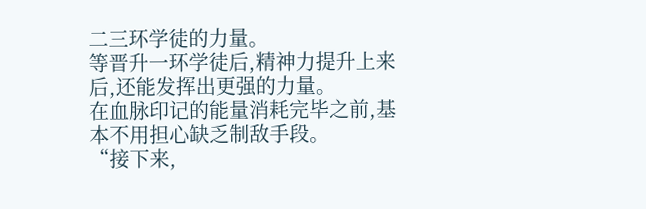二三环学徒的力量。
等晋升一环学徒后,精神力提升上来后,还能发挥出更强的力量。
在血脉印记的能量消耗完毕之前,基本不用担心缺乏制敌手段。
“接下来,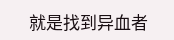就是找到异血者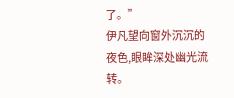了。”
伊凡望向窗外沉沉的夜色,眼眸深处幽光流转。